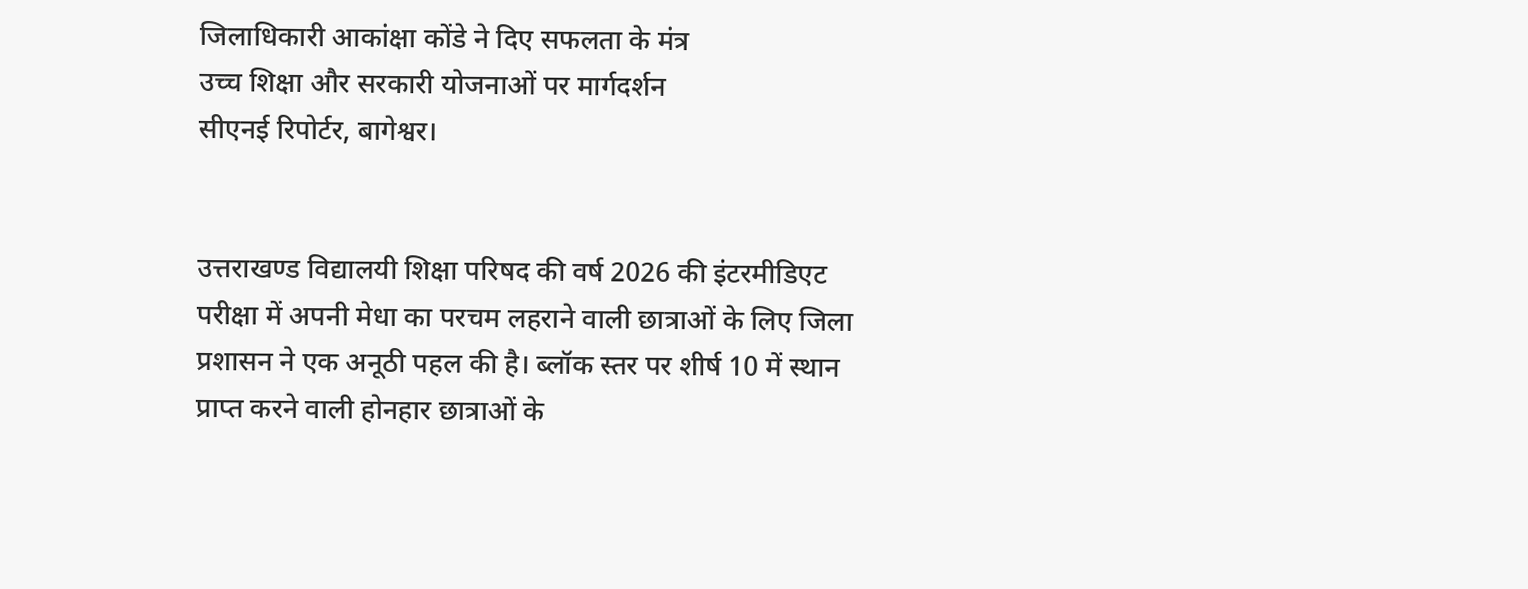जिलाधिकारी आकांक्षा कोंडे ने दिए सफलता के मंत्र
उच्च शिक्षा और सरकारी योजनाओं पर मार्गदर्शन
सीएनई रिपोर्टर, बागेश्वर।


उत्तराखण्ड विद्यालयी शिक्षा परिषद की वर्ष 2026 की इंटरमीडिएट परीक्षा में अपनी मेधा का परचम लहराने वाली छात्राओं के लिए जिला प्रशासन ने एक अनूठी पहल की है। ब्लॉक स्तर पर शीर्ष 10 में स्थान प्राप्त करने वाली होनहार छात्राओं के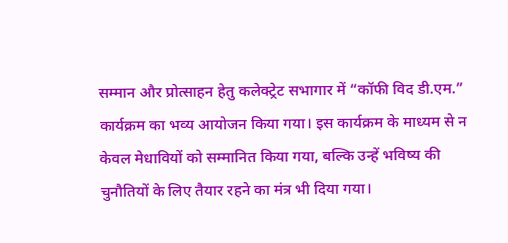सम्मान और प्रोत्साहन हेतु कलेक्ट्रेट सभागार में “कॉफी विद डी.एम.” कार्यक्रम का भव्य आयोजन किया गया। इस कार्यक्रम के माध्यम से न केवल मेधावियों को सम्मानित किया गया, बल्कि उन्हें भविष्य की चुनौतियों के लिए तैयार रहने का मंत्र भी दिया गया।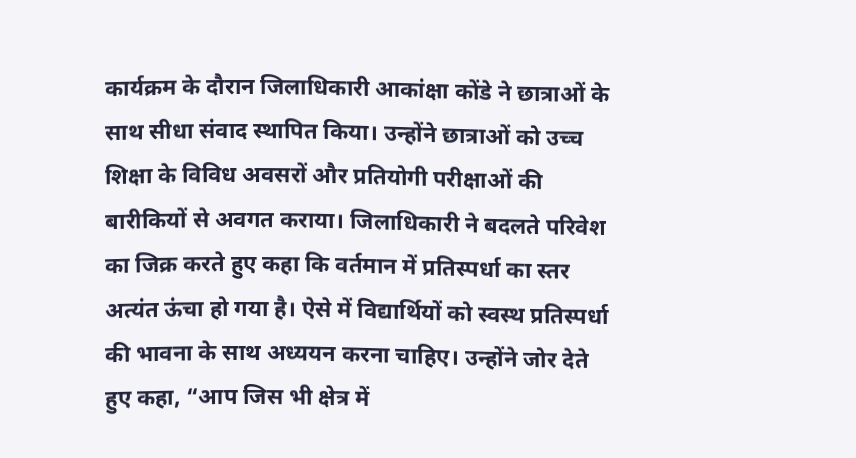कार्यक्रम के दौरान जिलाधिकारी आकांक्षा कोंडे ने छात्राओं के साथ सीधा संवाद स्थापित किया। उन्होंने छात्राओं को उच्च शिक्षा के विविध अवसरों और प्रतियोगी परीक्षाओं की बारीकियों से अवगत कराया। जिलाधिकारी ने बदलते परिवेश का जिक्र करते हुए कहा कि वर्तमान में प्रतिस्पर्धा का स्तर अत्यंत ऊंचा हो गया है। ऐसे में विद्यार्थियों को स्वस्थ प्रतिस्पर्धा की भावना के साथ अध्ययन करना चाहिए। उन्होंने जोर देते हुए कहा, “आप जिस भी क्षेत्र में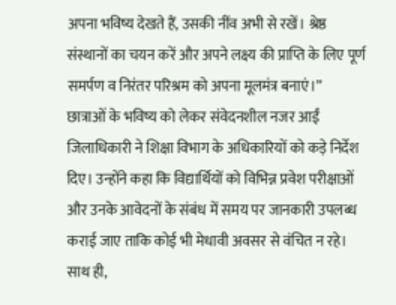अपना भविष्य देखते हैं, उसकी नींव अभी से रखें। श्रेष्ठ संस्थानों का चयन करें और अपने लक्ष्य की प्राप्ति के लिए पूर्ण समर्पण व निरंतर परिश्रम को अपना मूलमंत्र बनाएं।”
छात्राओं के भविष्य को लेकर संवेदनशील नजर आईं जिलाधिकारी ने शिक्षा विभाग के अधिकारियों को कड़े निर्देश दिए। उन्होंने कहा कि विद्यार्थियों को विभिन्न प्रवेश परीक्षाओं और उनके आवेदनों के संबंध में समय पर जानकारी उपलब्ध कराई जाए ताकि कोई भी मेधावी अवसर से वंचित न रहे। साथ ही,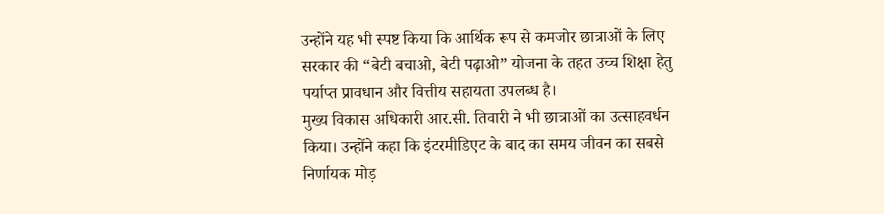उन्होंने यह भी स्पष्ट किया कि आर्थिक रूप से कमजोर छात्राओं के लिए सरकार की “बेटी बचाओ, बेटी पढ़ाओ” योजना के तहत उच्च शिक्षा हेतु पर्याप्त प्रावधान और वित्तीय सहायता उपलब्ध है।
मुख्य विकास अधिकारी आर.सी. तिवारी ने भी छात्राओं का उत्साहवर्धन किया। उन्होंने कहा कि इंटरमीडिएट के बाद का समय जीवन का सबसे निर्णायक मोड़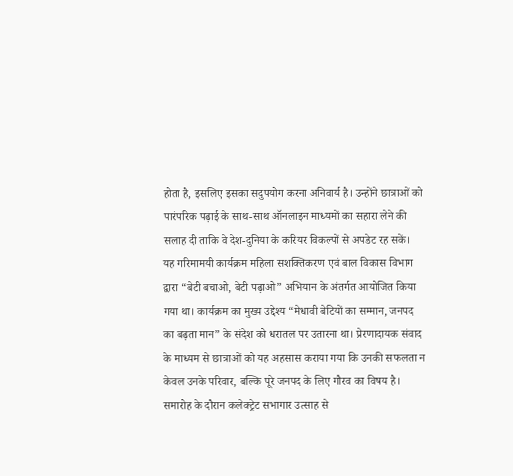होता है, इसलिए इसका सदुपयोग करना अनिवार्य है। उन्होंने छात्राओं को पारंपरिक पढ़ाई के साथ-साथ ऑनलाइन माध्यमों का सहारा लेने की सलाह दी ताकि वे देश-दुनिया के करियर विकल्पों से अपडेट रह सकें।
यह गरिमामयी कार्यक्रम महिला सशक्तिकरण एवं बाल विकास विभाग द्वारा “बेटी बचाओ, बेटी पढ़ाओ” अभियान के अंतर्गत आयोजित किया गया था। कार्यक्रम का मुख्य उद्देश्य “मेधावी बेटियों का सम्मान, जनपद का बढ़ता मान” के संदेश को धरातल पर उतारना था। प्रेरणादायक संवाद के माध्यम से छात्राओं को यह अहसास कराया गया कि उनकी सफलता न केवल उनके परिवार, बल्कि पूरे जनपद के लिए गौरव का विषय है।
समारोह के दौरान कलेक्ट्रेट सभागार उत्साह से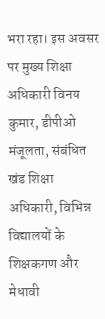भरा रहा। इस अवसर पर मुख्य शिक्षा अधिकारी विनय कुमार, डीपीओ मंजूलता, संबंधित खंड शिक्षा अधिकारी, विभिन्न विद्यालयों के शिक्षकगण और मेधावी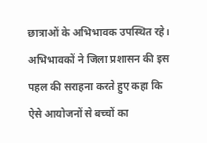छात्राओं के अभिभावक उपस्थित रहे। अभिभावकों ने जिला प्रशासन की इस पहल की सराहना करते हुए कहा कि ऐसे आयोजनों से बच्चों का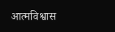आत्मविश्वास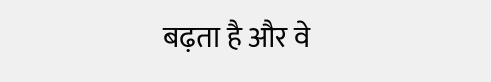बढ़ता है और वे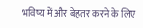भविष्य में और बेहतर करने के लिए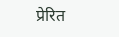प्रेरित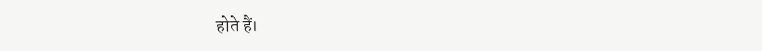होते हैं।